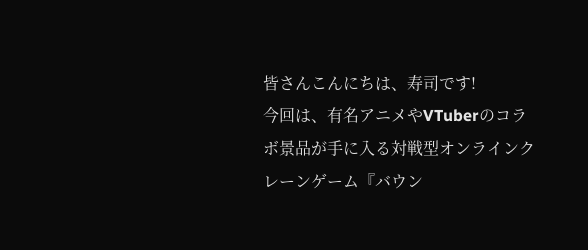皆さんこんにちは、寿司です!
今回は、有名アニメやVTuberのコラボ景品が手に入る対戦型オンラインクレーンゲーム『バウン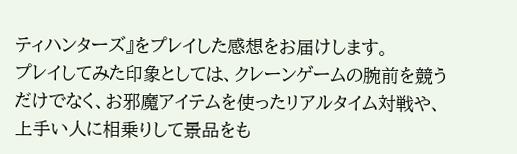ティハンターズ』をプレイした感想をお届けします。
プレイしてみた印象としては、クレーンゲームの腕前を競うだけでなく、お邪魔アイテムを使ったリアルタイム対戦や、上手い人に相乗りして景品をも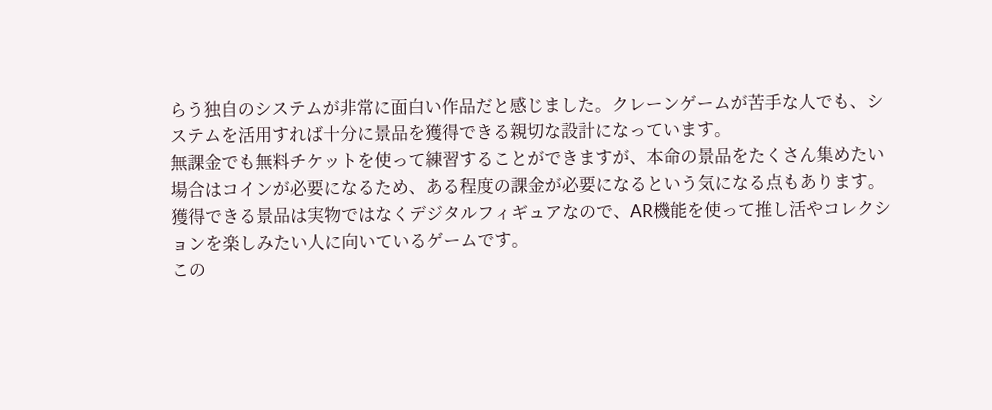らう独自のシステムが非常に面白い作品だと感じました。クレーンゲームが苦手な人でも、システムを活用すれば十分に景品を獲得できる親切な設計になっています。
無課金でも無料チケットを使って練習することができますが、本命の景品をたくさん集めたい場合はコインが必要になるため、ある程度の課金が必要になるという気になる点もあります。獲得できる景品は実物ではなくデジタルフィギュアなので、AR機能を使って推し活やコレクションを楽しみたい人に向いているゲームです。
この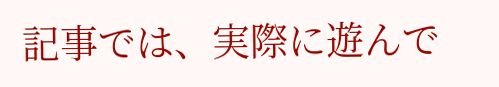記事では、実際に遊んで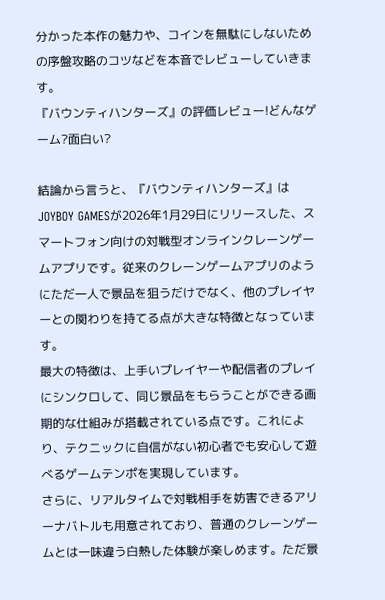分かった本作の魅力や、コインを無駄にしないための序盤攻略のコツなどを本音でレビューしていきます。
『バウンティハンターズ』の評価レビュー!どんなゲーム?面白い?

結論から言うと、『バウンティハンターズ』はJOYBOY GAMESが2026年1月29日にリリースした、スマートフォン向けの対戦型オンラインクレーンゲームアプリです。従来のクレーンゲームアプリのようにただ一人で景品を狙うだけでなく、他のプレイヤーとの関わりを持てる点が大きな特徴となっています。
最大の特徴は、上手いプレイヤーや配信者のプレイにシンクロして、同じ景品をもらうことができる画期的な仕組みが搭載されている点です。これにより、テクニックに自信がない初心者でも安心して遊べるゲームテンポを実現しています。
さらに、リアルタイムで対戦相手を妨害できるアリーナバトルも用意されており、普通のクレーンゲームとは一味違う白熱した体験が楽しめます。ただ景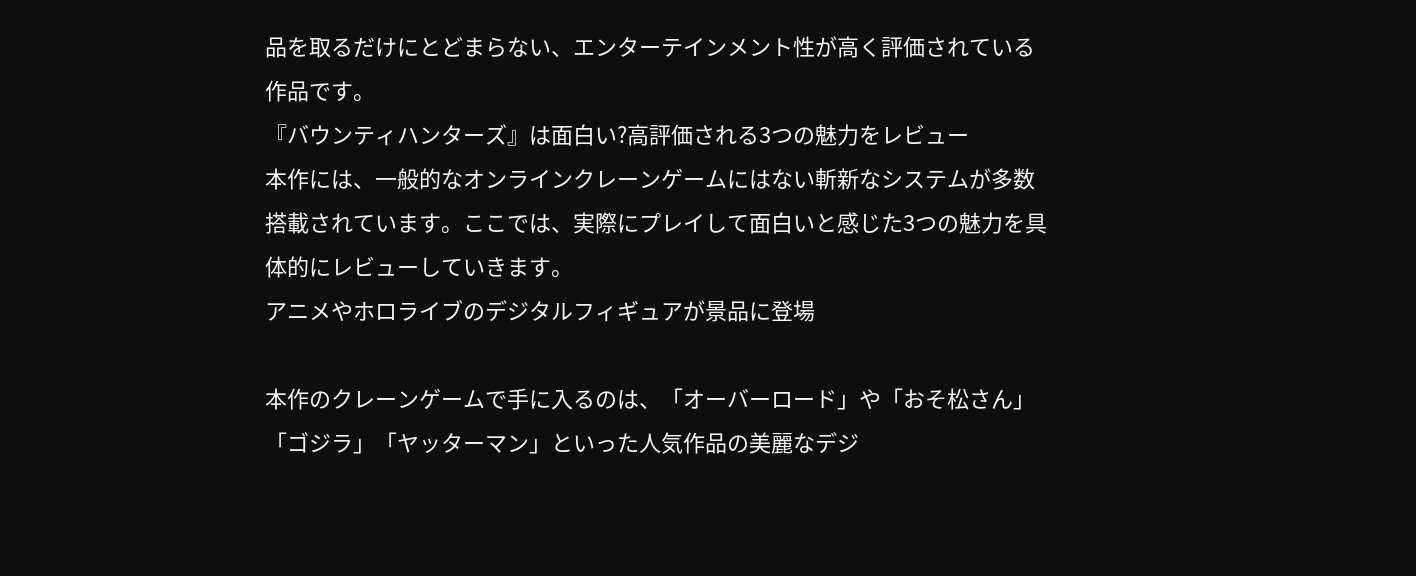品を取るだけにとどまらない、エンターテインメント性が高く評価されている作品です。
『バウンティハンターズ』は面白い?高評価される3つの魅力をレビュー
本作には、一般的なオンラインクレーンゲームにはない斬新なシステムが多数搭載されています。ここでは、実際にプレイして面白いと感じた3つの魅力を具体的にレビューしていきます。
アニメやホロライブのデジタルフィギュアが景品に登場

本作のクレーンゲームで手に入るのは、「オーバーロード」や「おそ松さん」「ゴジラ」「ヤッターマン」といった人気作品の美麗なデジ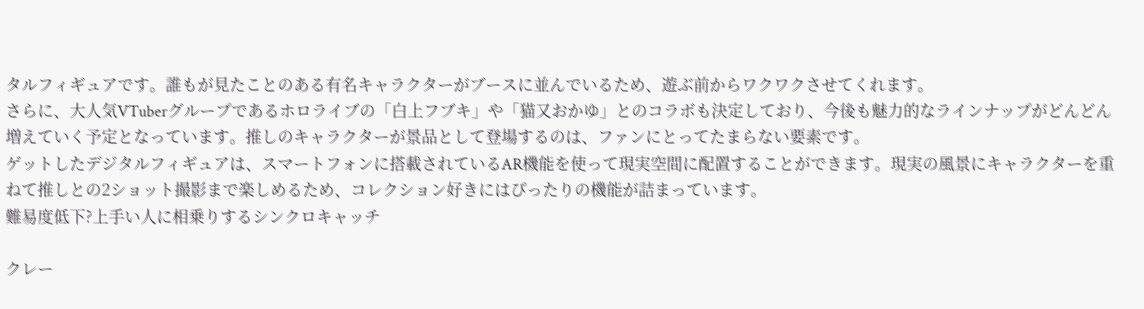タルフィギュアです。誰もが見たことのある有名キャラクターがブースに並んでいるため、遊ぶ前からワクワクさせてくれます。
さらに、大人気VTuberグループであるホロライブの「白上フブキ」や「猫又おかゆ」とのコラボも決定しており、今後も魅力的なラインナップがどんどん増えていく予定となっています。推しのキャラクターが景品として登場するのは、ファンにとってたまらない要素です。
ゲットしたデジタルフィギュアは、スマートフォンに搭載されているAR機能を使って現実空間に配置することができます。現実の風景にキャラクターを重ねて推しとの2ショット撮影まで楽しめるため、コレクション好きにはぴったりの機能が詰まっています。
難易度低下?上手い人に相乗りするシンクロキャッチ

クレー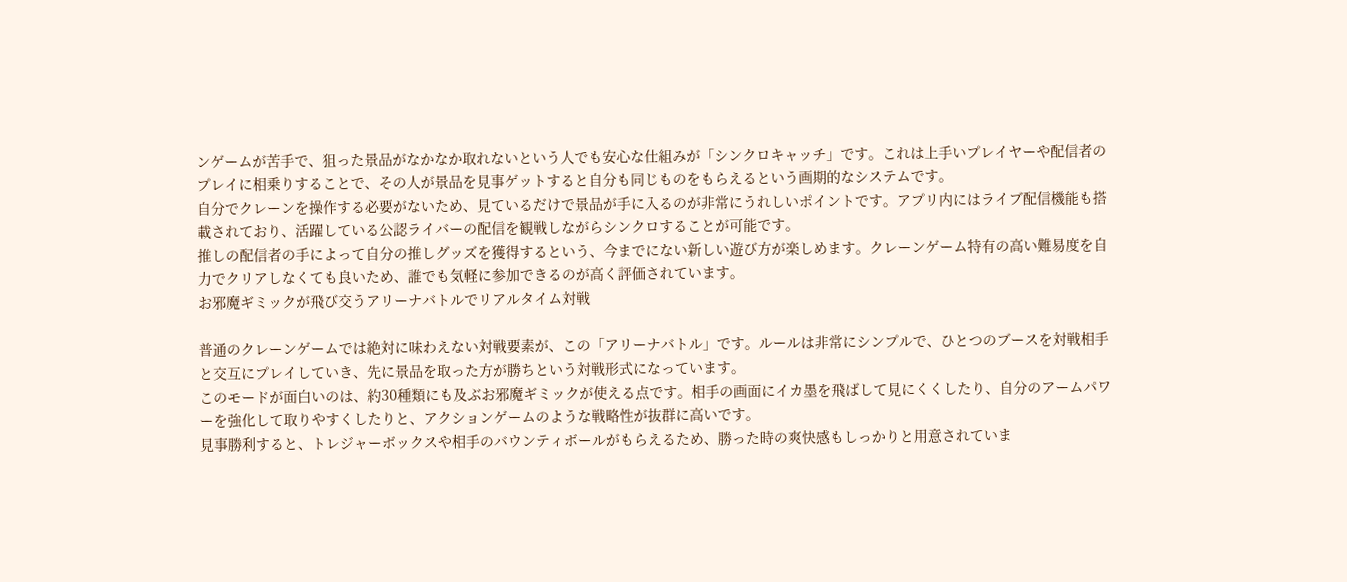ンゲームが苦手で、狙った景品がなかなか取れないという人でも安心な仕組みが「シンクロキャッチ」です。これは上手いプレイヤーや配信者のプレイに相乗りすることで、その人が景品を見事ゲットすると自分も同じものをもらえるという画期的なシステムです。
自分でクレーンを操作する必要がないため、見ているだけで景品が手に入るのが非常にうれしいポイントです。アプリ内にはライブ配信機能も搭載されており、活躍している公認ライバーの配信を観戦しながらシンクロすることが可能です。
推しの配信者の手によって自分の推しグッズを獲得するという、今までにない新しい遊び方が楽しめます。クレーンゲーム特有の高い難易度を自力でクリアしなくても良いため、誰でも気軽に参加できるのが高く評価されています。
お邪魔ギミックが飛び交うアリーナバトルでリアルタイム対戦

普通のクレーンゲームでは絶対に味わえない対戦要素が、この「アリーナバトル」です。ルールは非常にシンプルで、ひとつのブースを対戦相手と交互にプレイしていき、先に景品を取った方が勝ちという対戦形式になっています。
このモードが面白いのは、約30種類にも及ぶお邪魔ギミックが使える点です。相手の画面にイカ墨を飛ばして見にくくしたり、自分のアームパワーを強化して取りやすくしたりと、アクションゲームのような戦略性が抜群に高いです。
見事勝利すると、トレジャーボックスや相手のバウンティボールがもらえるため、勝った時の爽快感もしっかりと用意されていま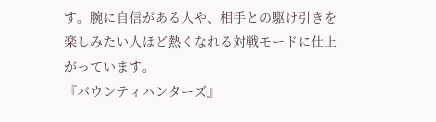す。腕に自信がある人や、相手との駆け引きを楽しみたい人ほど熱くなれる対戦モードに仕上がっています。
『バウンティハンターズ』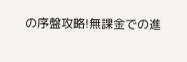の序盤攻略!無課金での進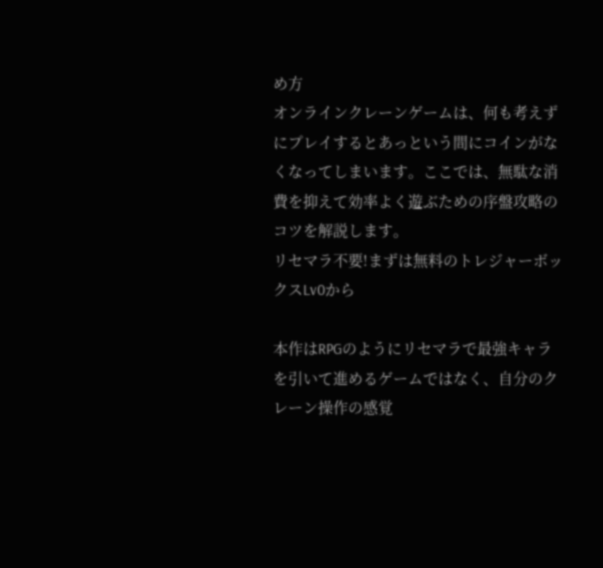め方
オンラインクレーンゲームは、何も考えずにプレイするとあっという間にコインがなくなってしまいます。ここでは、無駄な消費を抑えて効率よく遊ぶための序盤攻略のコツを解説します。
リセマラ不要!まずは無料のトレジャーボックスLv0から

本作はRPGのようにリセマラで最強キャラを引いて進めるゲームではなく、自分のクレーン操作の感覚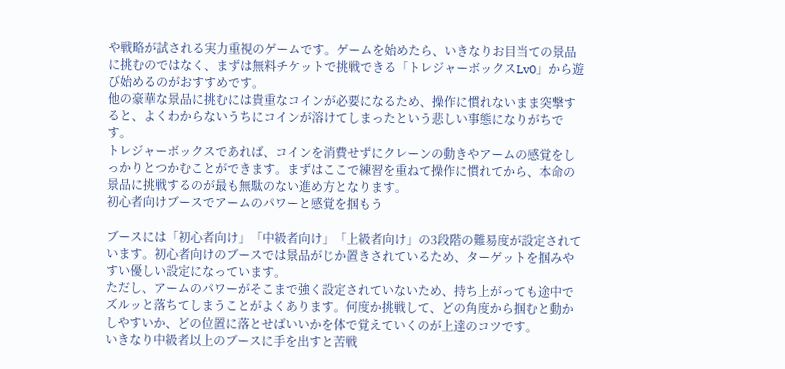や戦略が試される実力重視のゲームです。ゲームを始めたら、いきなりお目当ての景品に挑むのではなく、まずは無料チケットで挑戦できる「トレジャーボックスLv0」から遊び始めるのがおすすめです。
他の豪華な景品に挑むには貴重なコインが必要になるため、操作に慣れないまま突撃すると、よくわからないうちにコインが溶けてしまったという悲しい事態になりがちです。
トレジャーボックスであれば、コインを消費せずにクレーンの動きやアームの感覚をしっかりとつかむことができます。まずはここで練習を重ねて操作に慣れてから、本命の景品に挑戦するのが最も無駄のない進め方となります。
初心者向けブースでアームのパワーと感覚を掴もう

ブースには「初心者向け」「中級者向け」「上級者向け」の3段階の難易度が設定されています。初心者向けのブースでは景品がじか置きされているため、ターゲットを掴みやすい優しい設定になっています。
ただし、アームのパワーがそこまで強く設定されていないため、持ち上がっても途中でズルッと落ちてしまうことがよくあります。何度か挑戦して、どの角度から掴むと動かしやすいか、どの位置に落とせばいいかを体で覚えていくのが上達のコツです。
いきなり中級者以上のブースに手を出すと苦戦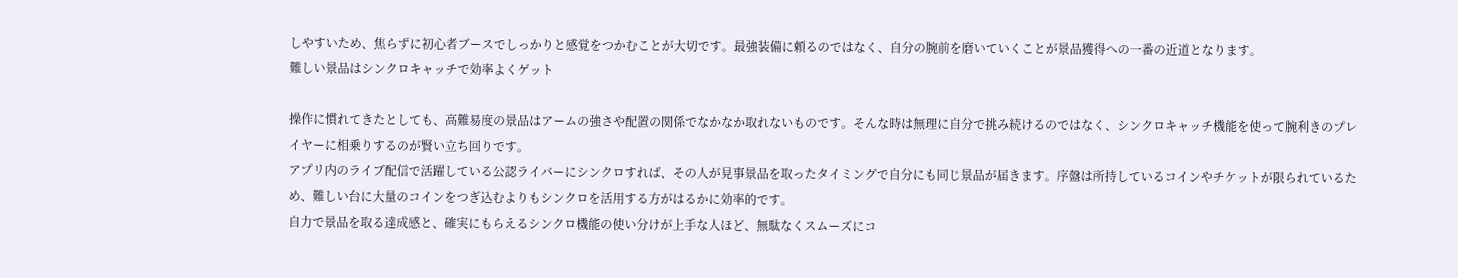しやすいため、焦らずに初心者ブースでしっかりと感覚をつかむことが大切です。最強装備に頼るのではなく、自分の腕前を磨いていくことが景品獲得への一番の近道となります。
難しい景品はシンクロキャッチで効率よくゲット

操作に慣れてきたとしても、高難易度の景品はアームの強さや配置の関係でなかなか取れないものです。そんな時は無理に自分で挑み続けるのではなく、シンクロキャッチ機能を使って腕利きのプレイヤーに相乗りするのが賢い立ち回りです。
アプリ内のライブ配信で活躍している公認ライバーにシンクロすれば、その人が見事景品を取ったタイミングで自分にも同じ景品が届きます。序盤は所持しているコインやチケットが限られているため、難しい台に大量のコインをつぎ込むよりもシンクロを活用する方がはるかに効率的です。
自力で景品を取る達成感と、確実にもらえるシンクロ機能の使い分けが上手な人ほど、無駄なくスムーズにコ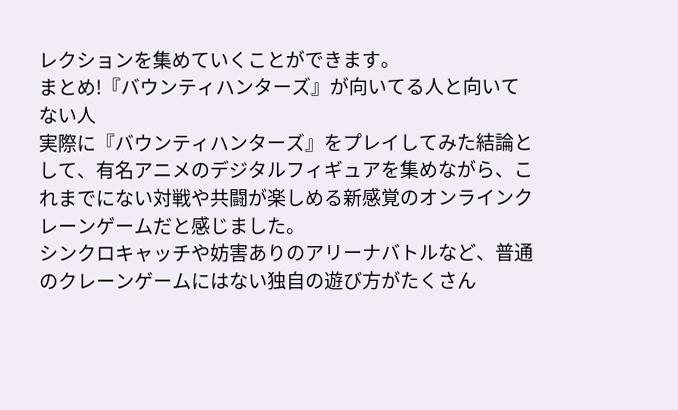レクションを集めていくことができます。
まとめ!『バウンティハンターズ』が向いてる人と向いてない人
実際に『バウンティハンターズ』をプレイしてみた結論として、有名アニメのデジタルフィギュアを集めながら、これまでにない対戦や共闘が楽しめる新感覚のオンラインクレーンゲームだと感じました。
シンクロキャッチや妨害ありのアリーナバトルなど、普通のクレーンゲームにはない独自の遊び方がたくさん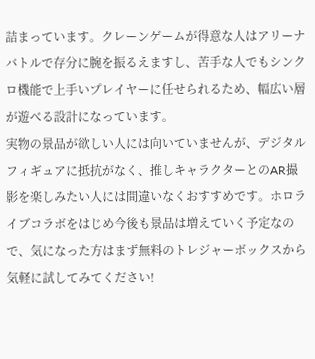詰まっています。クレーンゲームが得意な人はアリーナバトルで存分に腕を振るえますし、苦手な人でもシンクロ機能で上手いプレイヤーに任せられるため、幅広い層が遊べる設計になっています。
実物の景品が欲しい人には向いていませんが、デジタルフィギュアに抵抗がなく、推しキャラクターとのAR撮影を楽しみたい人には間違いなくおすすめです。ホロライブコラボをはじめ今後も景品は増えていく予定なので、気になった方はまず無料のトレジャーボックスから気軽に試してみてください!